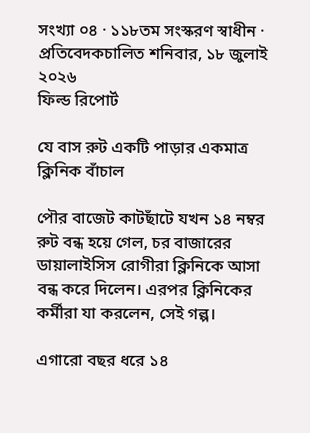সংখ্যা ০৪ · ১১৮তম সংস্করণ স্বাধীন · প্রতিবেদকচালিত শনিবার, ১৮ জুলাই ২০২৬
ফিল্ড রিপোর্ট

যে বাস রুট একটি পাড়ার একমাত্র ক্লিনিক বাঁচাল

পৌর বাজেট কাটছাঁটে যখন ১৪ নম্বর রুট বন্ধ হয়ে গেল, চর বাজারের ডায়ালাইসিস রোগীরা ক্লিনিকে আসা বন্ধ করে দিলেন। এরপর ক্লিনিকের কর্মীরা যা করলেন, সেই গল্প।

এগারো বছর ধরে ১৪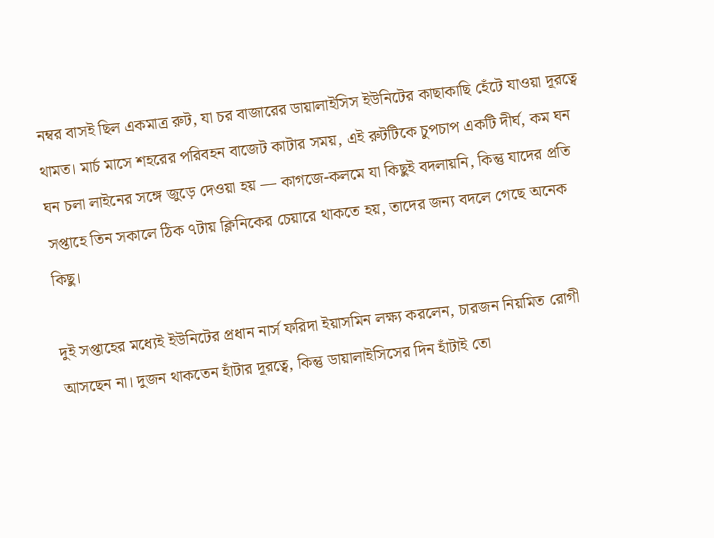নম্বর বাসই ছিল একমাত্র রুট, যা চর বাজারের ডায়ালাইসিস ইউনিটের কাছাকাছি হেঁটে যাওয়া দূরত্বে থামত। মার্চ মাসে শহরের পরিবহন বাজেট কাটার সময়, এই রুটটিকে চুপচাপ একটি দীর্ঘ, কম ঘন ঘন চলা লাইনের সঙ্গে জুড়ে দেওয়া হয় — কাগজে-কলমে যা কিছুই বদলায়নি, কিন্তু যাদের প্রতি সপ্তাহে তিন সকালে ঠিক ৭টায় ক্লিনিকের চেয়ারে থাকতে হয়, তাদের জন্য বদলে গেছে অনেক কিছু।

দুই সপ্তাহের মধ্যেই ইউনিটের প্রধান নার্স ফরিদা ইয়াসমিন লক্ষ্য করলেন, চারজন নিয়মিত রোগী আসছেন না। দুজন থাকতেন হাঁটার দূরত্বে, কিন্তু ডায়ালাইসিসের দিন হাঁটাই তো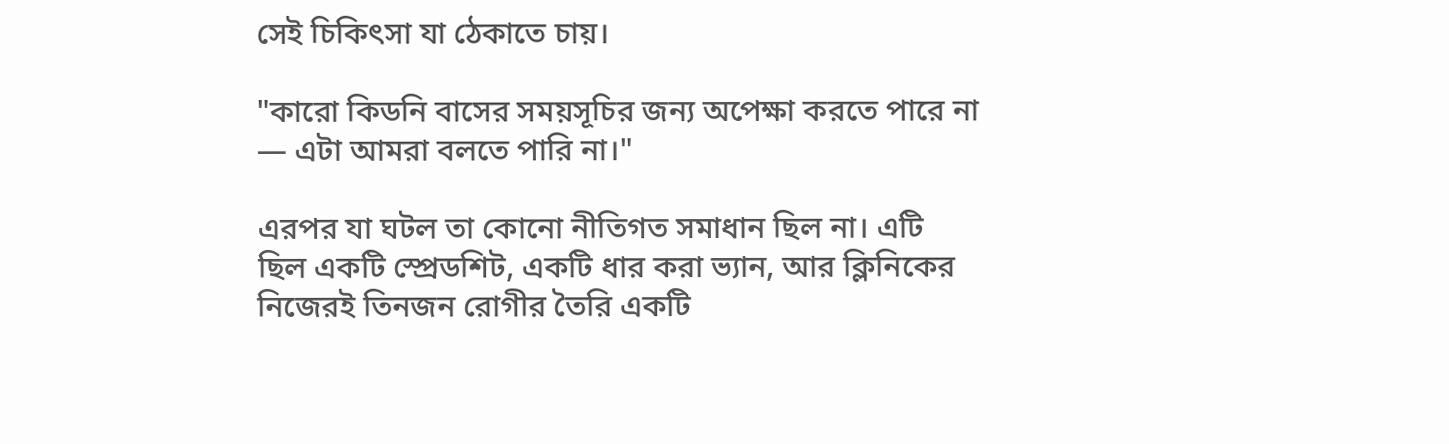সেই চিকিৎসা যা ঠেকাতে চায়।

"কারো কিডনি বাসের সময়সূচির জন্য অপেক্ষা করতে পারে না — এটা আমরা বলতে পারি না।"

এরপর যা ঘটল তা কোনো নীতিগত সমাধান ছিল না। এটি ছিল একটি স্প্রেডশিট, একটি ধার করা ভ্যান, আর ক্লিনিকের নিজেরই তিনজন রোগীর তৈরি একটি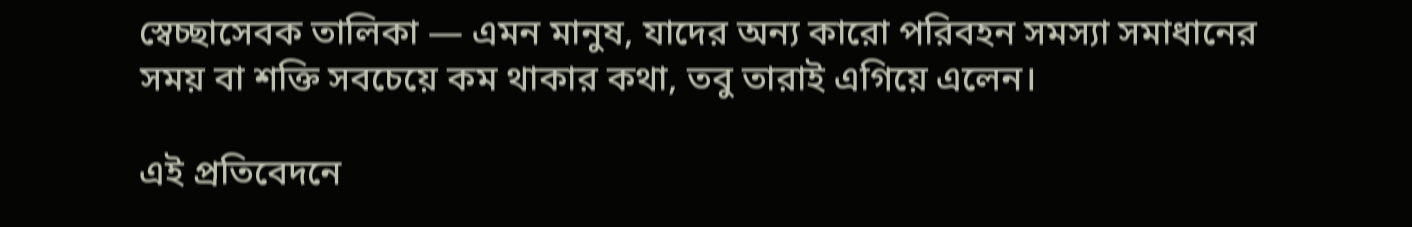স্বেচ্ছাসেবক তালিকা — এমন মানুষ, যাদের অন্য কারো পরিবহন সমস্যা সমাধানের সময় বা শক্তি সবচেয়ে কম থাকার কথা, তবু তারাই এগিয়ে এলেন।

এই প্রতিবেদনে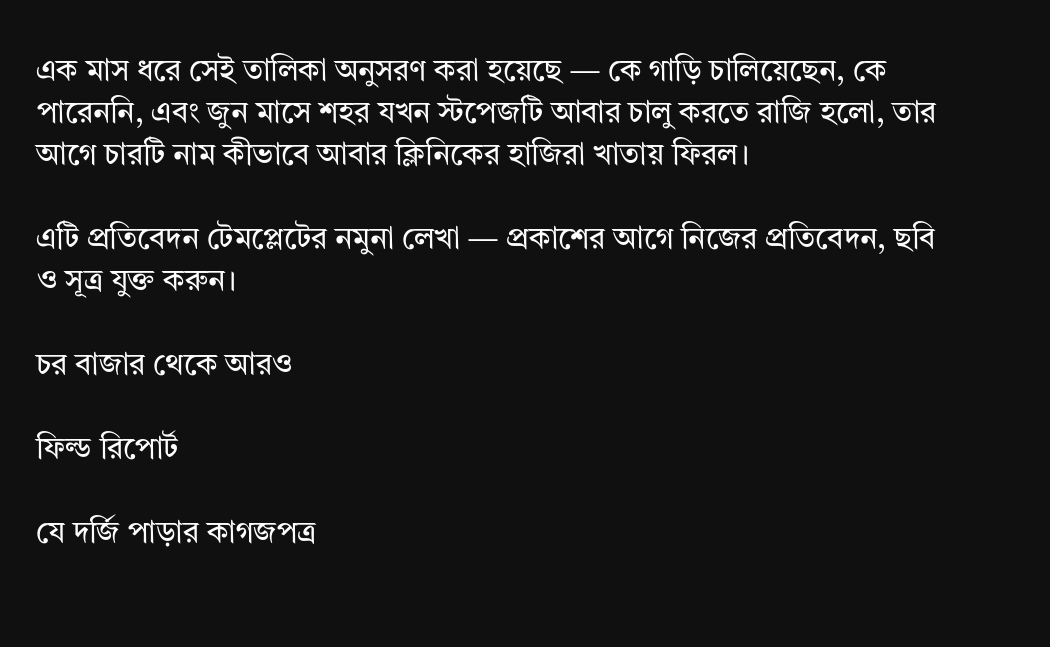এক মাস ধরে সেই তালিকা অনুসরণ করা হয়েছে — কে গাড়ি চালিয়েছেন, কে পারেননি, এবং জুন মাসে শহর যখন স্টপেজটি আবার চালু করতে রাজি হলো, তার আগে চারটি নাম কীভাবে আবার ক্লিনিকের হাজিরা খাতায় ফিরল।

এটি প্রতিবেদন টেমপ্লেটের নমুনা লেখা — প্রকাশের আগে নিজের প্রতিবেদন, ছবি ও সূত্র যুক্ত করুন।

চর বাজার থেকে আরও

ফিল্ড রিপোর্ট

যে দর্জি পাড়ার কাগজপত্র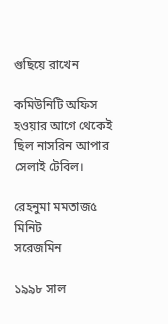গুছিয়ে রাখেন

কমিউনিটি অফিস হওয়ার আগে থেকেই ছিল নাসরিন আপার সেলাই টেবিল।

রেহনুমা মমতাজ৫ মিনিট
সরেজমিন

১৯৯৮ সাল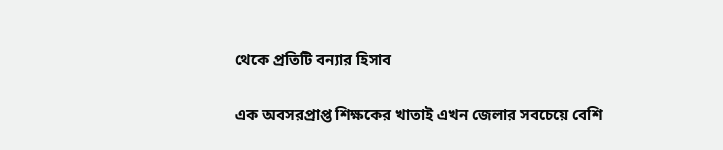থেকে প্রতিটি বন্যার হিসাব

এক অবসরপ্রাপ্ত শিক্ষকের খাতাই এখন জেলার সবচেয়ে বেশি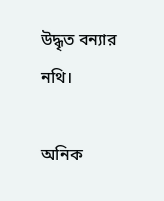উদ্ধৃত বন্যার নথি।

অনিক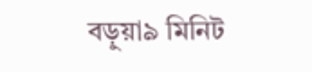বড়ুয়া৯ মিনিট